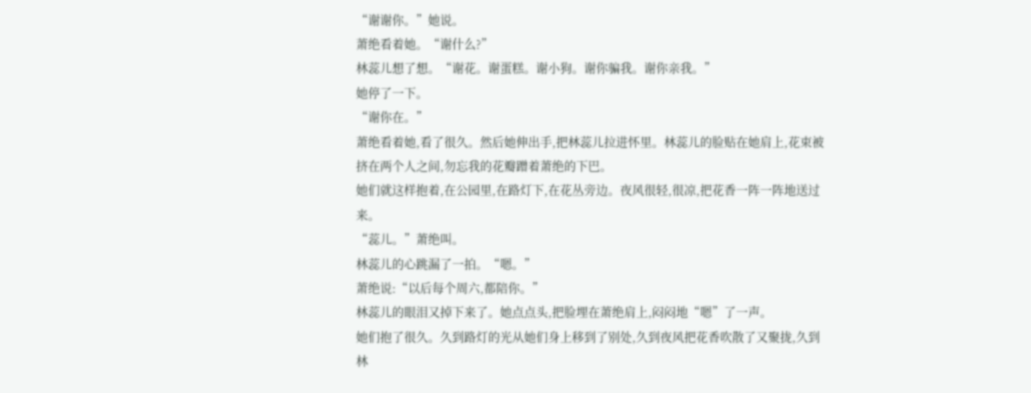“谢谢你。”她说。
萧绝看着她。“谢什么?”
林蕊儿想了想。“谢花。谢蛋糕。谢小狗。谢你骗我。谢你亲我。”
她停了一下。
“谢你在。”
萧绝看着她,看了很久。然后她伸出手,把林蕊儿拉进怀里。林蕊儿的脸贴在她肩上,花束被挤在两个人之间,勿忘我的花瓣蹭着萧绝的下巴。
她们就这样抱着,在公园里,在路灯下,在花丛旁边。夜风很轻,很凉,把花香一阵一阵地送过来。
“蕊儿。”萧绝叫。
林蕊儿的心跳漏了一拍。“嗯。”
萧绝说:“以后每个周六,都陪你。”
林蕊儿的眼泪又掉下来了。她点点头,把脸埋在萧绝肩上,闷闷地“嗯”了一声。
她们抱了很久。久到路灯的光从她们身上移到了别处,久到夜风把花香吹散了又聚拢,久到林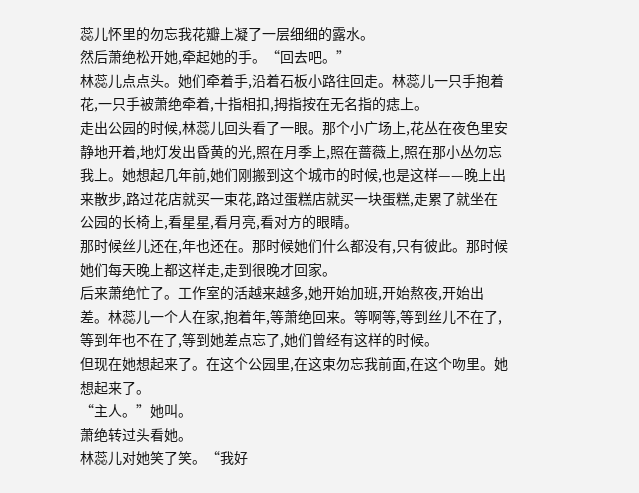蕊儿怀里的勿忘我花瓣上凝了一层细细的露水。
然后萧绝松开她,牵起她的手。“回去吧。”
林蕊儿点点头。她们牵着手,沿着石板小路往回走。林蕊儿一只手抱着花,一只手被萧绝牵着,十指相扣,拇指按在无名指的痣上。
走出公园的时候,林蕊儿回头看了一眼。那个小广场上,花丛在夜色里安静地开着,地灯发出昏黄的光,照在月季上,照在蔷薇上,照在那小丛勿忘我上。她想起几年前,她们刚搬到这个城市的时候,也是这样——晚上出来散步,路过花店就买一束花,路过蛋糕店就买一块蛋糕,走累了就坐在公园的长椅上,看星星,看月亮,看对方的眼睛。
那时候丝儿还在,年也还在。那时候她们什么都没有,只有彼此。那时候她们每天晚上都这样走,走到很晚才回家。
后来萧绝忙了。工作室的活越来越多,她开始加班,开始熬夜,开始出差。林蕊儿一个人在家,抱着年,等萧绝回来。等啊等,等到丝儿不在了,等到年也不在了,等到她差点忘了,她们曾经有这样的时候。
但现在她想起来了。在这个公园里,在这束勿忘我前面,在这个吻里。她想起来了。
“主人。”她叫。
萧绝转过头看她。
林蕊儿对她笑了笑。“我好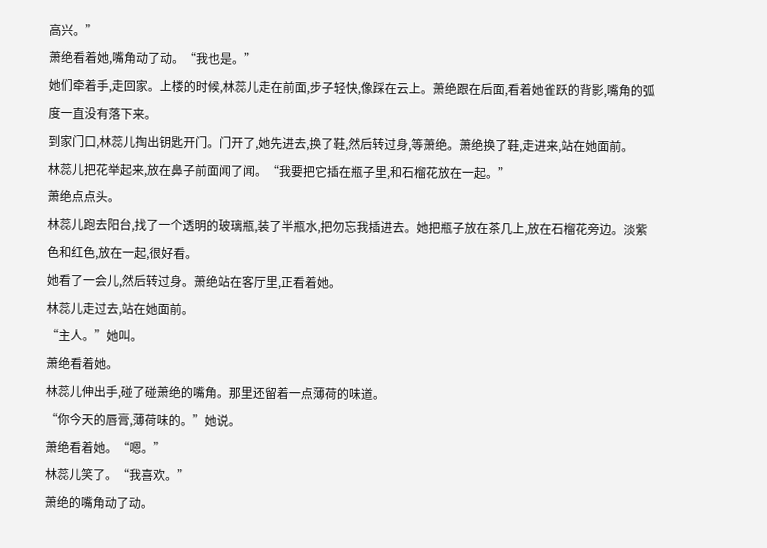高兴。”
萧绝看着她,嘴角动了动。“我也是。”
她们牵着手,走回家。上楼的时候,林蕊儿走在前面,步子轻快,像踩在云上。萧绝跟在后面,看着她雀跃的背影,嘴角的弧度一直没有落下来。
到家门口,林蕊儿掏出钥匙开门。门开了,她先进去,换了鞋,然后转过身,等萧绝。萧绝换了鞋,走进来,站在她面前。
林蕊儿把花举起来,放在鼻子前面闻了闻。“我要把它插在瓶子里,和石榴花放在一起。”
萧绝点点头。
林蕊儿跑去阳台,找了一个透明的玻璃瓶,装了半瓶水,把勿忘我插进去。她把瓶子放在茶几上,放在石榴花旁边。淡紫色和红色,放在一起,很好看。
她看了一会儿,然后转过身。萧绝站在客厅里,正看着她。
林蕊儿走过去,站在她面前。
“主人。”她叫。
萧绝看着她。
林蕊儿伸出手,碰了碰萧绝的嘴角。那里还留着一点薄荷的味道。
“你今天的唇膏,薄荷味的。”她说。
萧绝看着她。“嗯。”
林蕊儿笑了。“我喜欢。”
萧绝的嘴角动了动。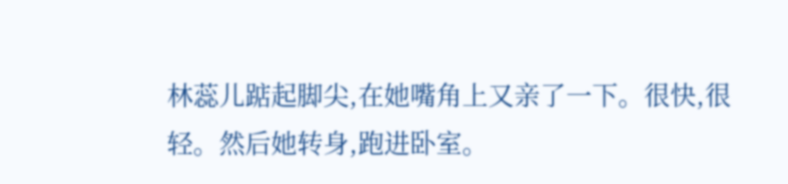林蕊儿踮起脚尖,在她嘴角上又亲了一下。很快,很轻。然后她转身,跑进卧室。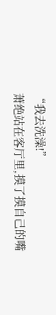“我去洗澡!”
萧绝站在客厅里,摸了摸自己的嘴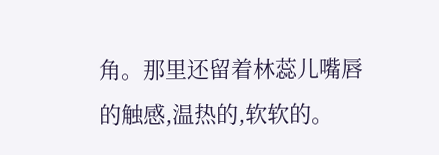角。那里还留着林蕊儿嘴唇的触感,温热的,软软的。